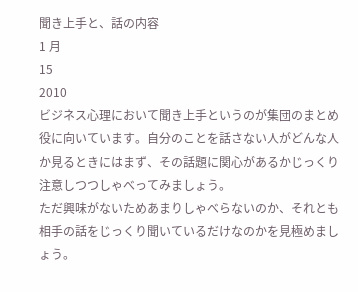聞き上手と、話の内容
1 月
15
2010
ビジネス心理において聞き上手というのが集団のまとめ役に向いています。自分のことを話さない人がどんな人か見るときにはまず、その話題に関心があるかじっくり注意しつつしゃべってみましょう。
ただ興味がないためあまりしゃべらないのか、それとも相手の話をじっくり聞いているだけなのかを見極めましょう。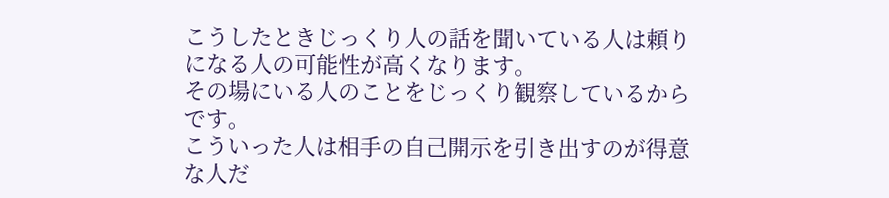こうしたときじっくり人の話を聞いている人は頼りになる人の可能性が高くなります。
その場にいる人のことをじっくり観察しているからです。
こういった人は相手の自己開示を引き出すのが得意な人だ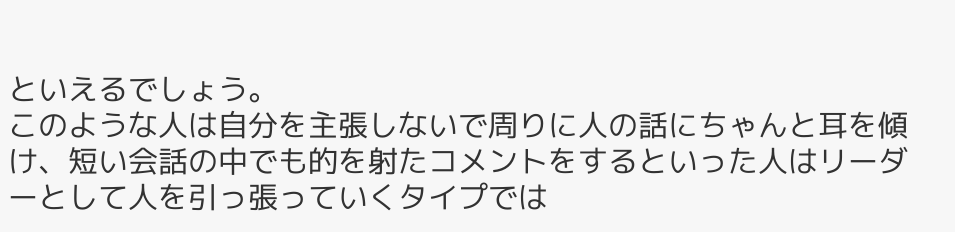といえるでしょう。
このような人は自分を主張しないで周りに人の話にちゃんと耳を傾け、短い会話の中でも的を射たコメントをするといった人はリーダーとして人を引っ張っていくタイプでは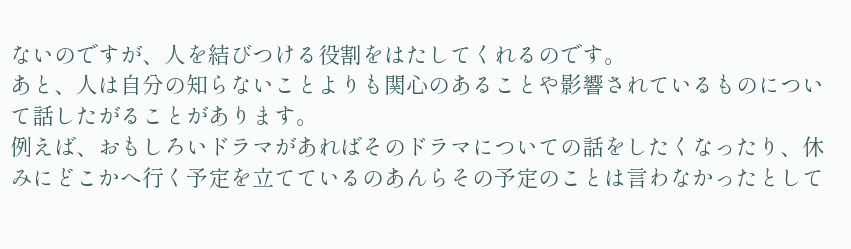ないのですが、人を結びつける役割をはたしてくれるのです。
あと、人は自分の知らないことよりも関心のあることや影響されているものについて話したがることがあります。
例えば、おもしろいドラマがあればそのドラマについての話をしたくなったり、休みにどこかへ行く予定を立てているのあんらその予定のことは言わなかったとして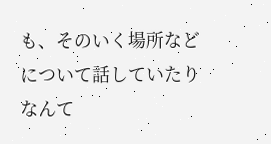も、そのいく場所などについて話していたりなんて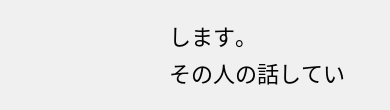します。
その人の話してい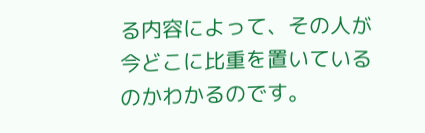る内容によって、その人が今どこに比重を置いているのかわかるのです。